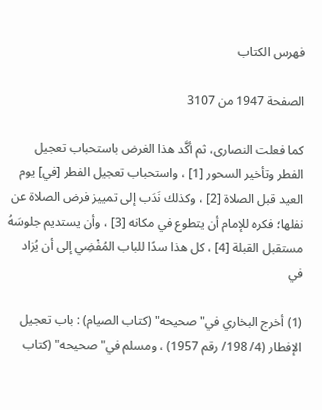فهرس الكتاب

الصفحة 1947 من 3107

كما فعلت النصارى، ثم أكَّد هذا الغرض باستحباب تعجيل الفطر وتأخير السحور [1] ، واستحباب تعجيل الفطر [في] يوم العيد قبل الصلاة [2] ، وكذلك نَدَب إلى تمييز فرض الصلاة عن نفلها؛ فكره للإمام أن يتطوع في مكانه [3] ، وأن يستديم جلوسَهُ مستقبل القبلة [4] ، كل هذا سدًا للباب المُفْضِي إلى أن يُزاد في

(1) أخرج البخاري في"صحيحه" (كتاب الصيام) : باب تعجيل الإفطار (4/ 198/ رقم 1957) ، ومسلم في"صحيحه" (كتاب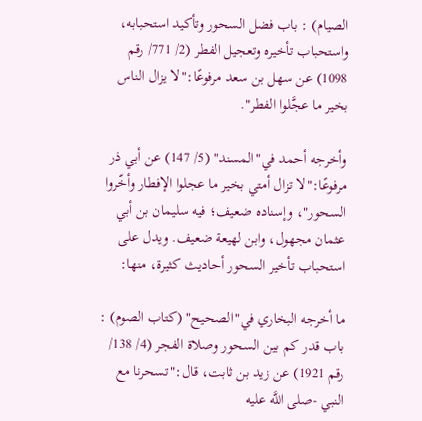الصيام) : باب فضل السحور وتأكيد استحبابه، واستحباب تأخيره وتعجيل الفطر (2/ 771/ رقم 1098) عن سهل بن سعد مرفوعًا:"لا يزال الناس بخير ما عجَّلوا الفطر".

وأخرجه أحمد في"المسند" (5/ 147) عن أبي ذر مرفوعًا:"لا تزال أمتي بخير ما عجلوا الإفطار وأخّروا السحور"، وإسناده ضعيف؛ فيه سليمان بن أبي عثمان مجهول، وابن لهيعة ضعيف. ويدل على استحباب تأخير السحور أحاديث كثيرة، منها:

ما أخرجه البخاري في"الصحيح" (كتاب الصوم) : باب قدر كم بين السحور وصلاة الفجر (4/ 138/ رقم 1921) عن زيد بن ثابت، قال:"تسحرنا مع النبي -صلى اللَّه عليه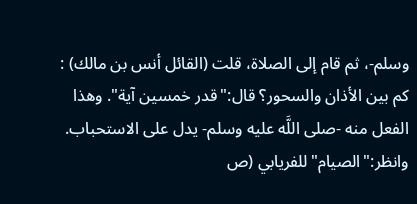وسلم-، ثم قام إلى الصلاة، قلت (القائل أنس بن مالك) : كم بين الأذان والسحور؟ قال:"قدر خمسين آية". وهذا الفعل منه -صلى اللَّه عليه وسلم- يدل على الاستحباب. وانظر:"الصيام"للفريابي (ص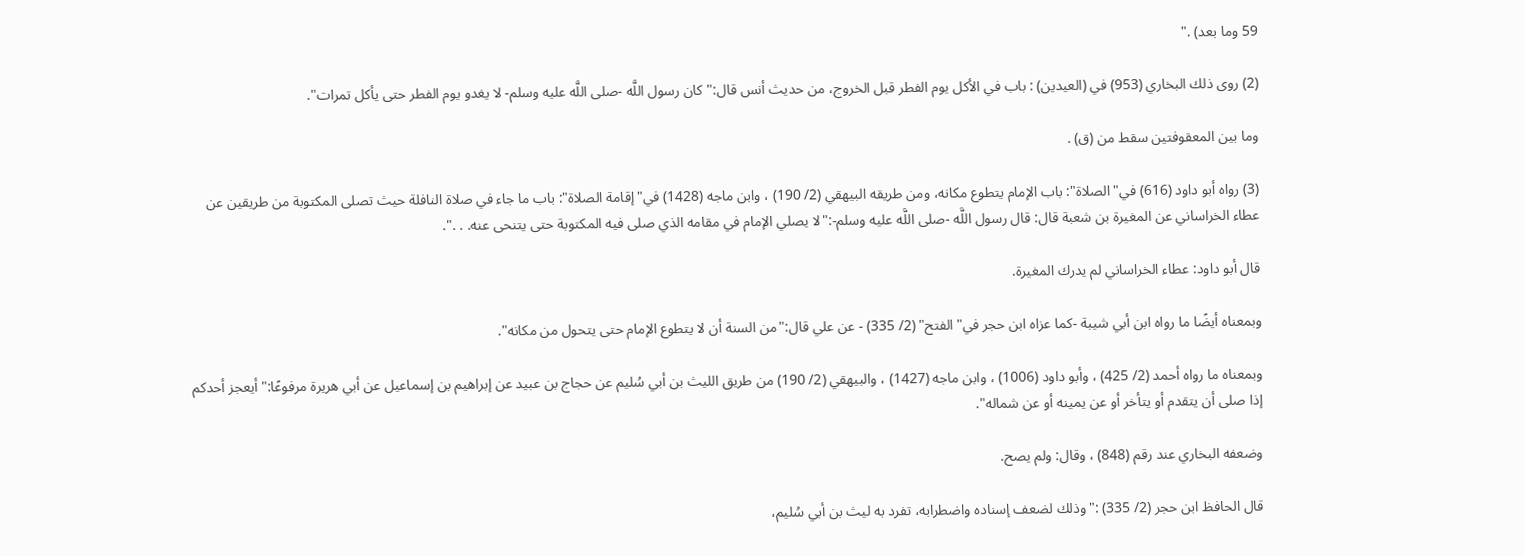59 وما بعد) ."

(2) روى ذلك البخاري (953) في (العيدين) : باب في الأكل يوم الفطر قبل الخروج، من حديث أنس قال:"كان رسول اللَّه -صلى اللَّه عليه وسلم- لا يغدو يوم الفطر حتى يأكل تمرات".

وما بين المعقوفتين سقط من (ق) .

(3) رواه أبو داود (616) في"الصلاة": باب الإمام يتطوع مكانه، ومن طريقه البيهقي (2/ 190) ، وابن ماجه (1428) في"إقامة الصلاة": باب ما جاء في صلاة النافلة حيث تصلى المكتوبة من طريقين عن عطاء الخراساني عن المغيرة بن شعبة قال: قال رسول اللَّه -صلى اللَّه عليه وسلم-:"لا يصلي الإمام في مقامه الذي صلى فيه المكتوبة حتى يتنحى عنه. . .".

قال أبو داود: عطاء الخراساني لم يدرك المغيرة.

وبمعناه أيضًا ما رواه ابن أبي شيبة -كما عزاه ابن حجر في"الفتح" (2/ 335) - عن علي قال:"من السنة أن لا يتطوع الإمام حتى يتحول من مكانه".

وبمعناه ما رواه أحمد (2/ 425) ، وأبو داود (1006) ، وابن ماجه (1427) ، والبيهقي (2/ 190) من طريق الليث بن أبي سُليم عن حجاج بن عبيد عن إبراهيم بن إسماعيل عن أبي هريرة مرفوعًا:"أيعجز أحدكم إذا صلى أن يتقدم أو يتأخر أو عن يمينه أو عن شماله".

وضعفه البخاري عند رقم (848) ، وقال: ولم يصح.

قال الحافظ ابن حجر (2/ 335) :"وذلك لضعف إسناده واضطرابه، تفرد به ليث بن أبي سُليم،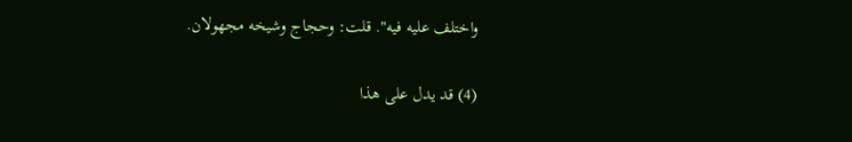واختلف عليه فيه". قلت: وحجاج وشيخه مجهولان.

(4) قد يدل على هذا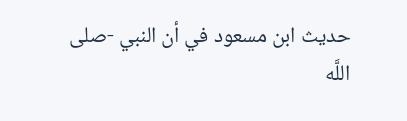حديث ابن مسعود في أن النبي -صلى اللَّه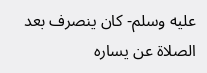عليه وسلم- كان ينصرف بعد الصلاة عن يساره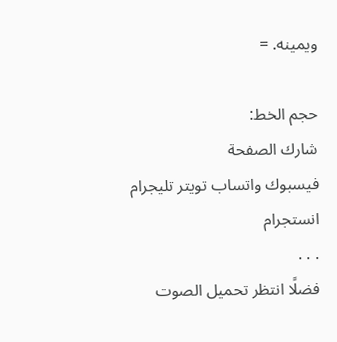ويمينه. =

حجم الخط:
شارك الصفحة
فيسبوك واتساب تويتر تليجرام انستجرام
. . .
فضلًا انتظر تحميل الصوت